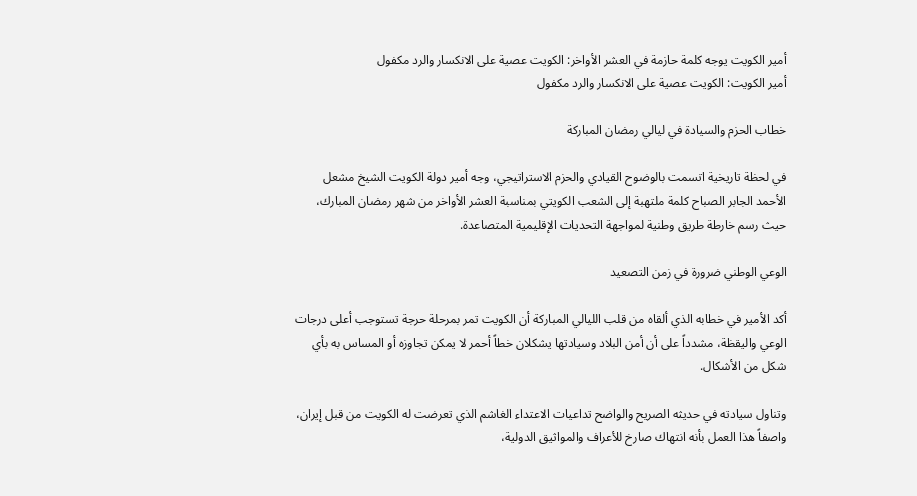أمير الكويت يوجه كلمة حازمة في العشر الأواخر: الكويت عصية على الانكسار والرد مكفول
أمير الكويت: الكويت عصية على الانكسار والرد مكفول

خطاب الحزم والسيادة في ليالي رمضان المباركة

في لحظة تاريخية اتسمت بالوضوح القيادي والحزم الاستراتيجي، وجه أمير دولة الكويت الشيخ مشعل الأحمد الجابر الصباح كلمة ملتهبة إلى الشعب الكويتي بمناسبة العشر الأواخر من شهر رمضان المبارك، حيث رسم خارطة طريق وطنية لمواجهة التحديات الإقليمية المتصاعدة.

الوعي الوطني ضرورة في زمن التصعيد

أكد الأمير في خطابه الذي ألقاه من قلب الليالي المباركة أن الكويت تمر بمرحلة حرجة تستوجب أعلى درجات الوعي واليقظة، مشدداً على أن أمن البلاد وسيادتها يشكلان خطاً أحمر لا يمكن تجاوزه أو المساس به بأي شكل من الأشكال.

وتناول سيادته في حديثه الصريح والواضح تداعيات الاعتداء الغاشم الذي تعرضت له الكويت من قبل إيران، واصفاً هذا العمل بأنه انتهاك صارخ للأعراف والمواثيق الدولية،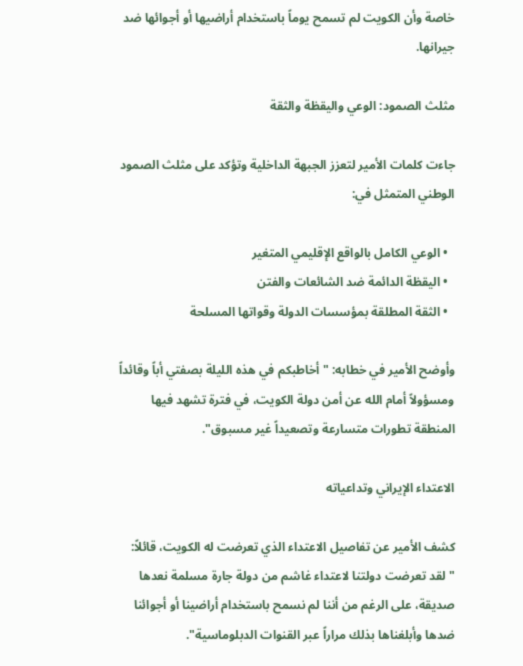خاصة وأن الكويت لم تسمح يوماً باستخدام أراضيها أو أجوائها ضد جيرانها.

مثلث الصمود: الوعي واليقظة والثقة

جاءت كلمات الأمير لتعزز الجبهة الداخلية وتؤكد على مثلث الصمود الوطني المتمثل في:

  • الوعي الكامل بالواقع الإقليمي المتغير
  • اليقظة الدائمة ضد الشائعات والفتن
  • الثقة المطلقة بمؤسسات الدولة وقواتها المسلحة

وأوضح الأمير في خطابه: "أخاطبكم في هذه الليلة بصفتي أباً وقائداً ومسؤولاً أمام الله عن أمن دولة الكويت، في فترة تشهد فيها المنطقة تطورات متسارعة وتصعيداً غير مسبوق".

الاعتداء الإيراني وتداعياته

كشف الأمير عن تفاصيل الاعتداء الذي تعرضت له الكويت، قائلاً: "لقد تعرضت دولتنا لاعتداء غاشم من دولة جارة مسلمة نعدها صديقة، على الرغم من أننا لم نسمح باستخدام أراضينا أو أجوائنا ضدها وأبلغناها بذلك مراراً عبر القنوات الدبلوماسية".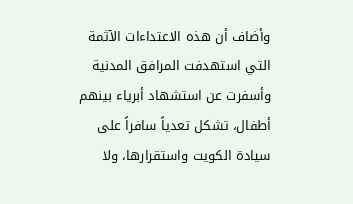وأضاف أن هذه الاعتداءات الآثمة التي استهدفت المرافق المدنية وأسفرت عن استشهاد أبرياء بينهم أطفال، تشكل تعدياً سافراً على سيادة الكويت واستقرارها، ولا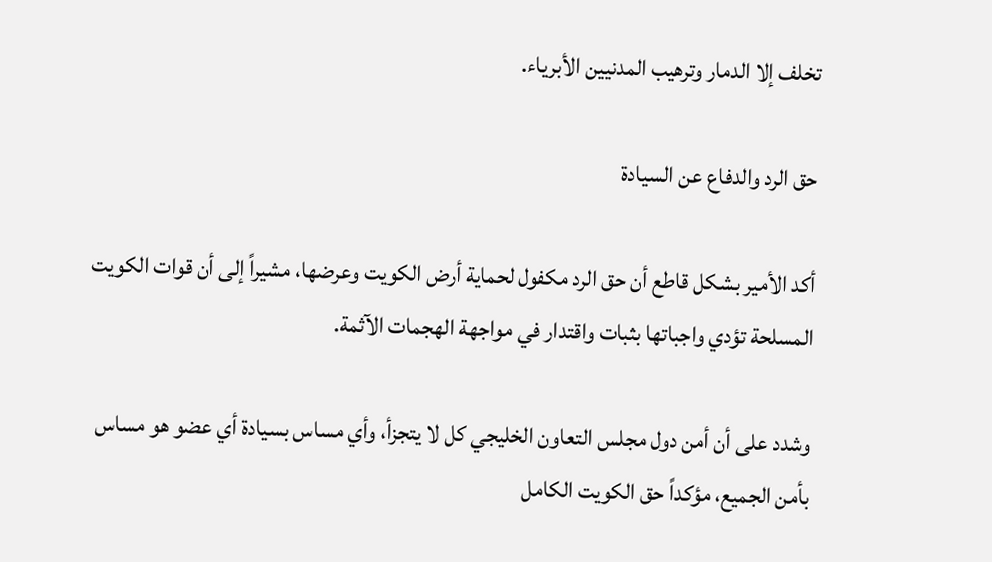تخلف إلا الدمار وترهيب المدنيين الأبرياء.

حق الرد والدفاع عن السيادة

أكد الأمير بشكل قاطع أن حق الرد مكفول لحماية أرض الكويت وعرضها، مشيراً إلى أن قوات الكويت المسلحة تؤدي واجباتها بثبات واقتدار في مواجهة الهجمات الآثمة.

وشدد على أن أمن دول مجلس التعاون الخليجي كل لا يتجزأ، وأي مساس بسيادة أي عضو هو مساس بأمن الجميع، مؤكداً حق الكويت الكامل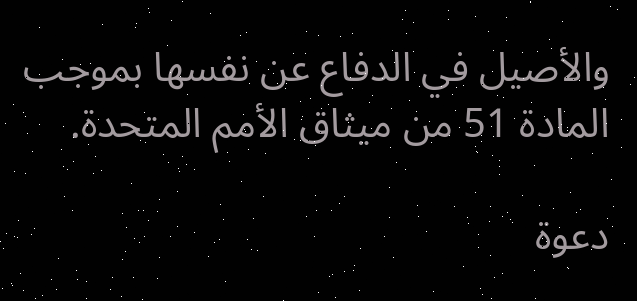والأصيل في الدفاع عن نفسها بموجب المادة 51 من ميثاق الأمم المتحدة.

دعوة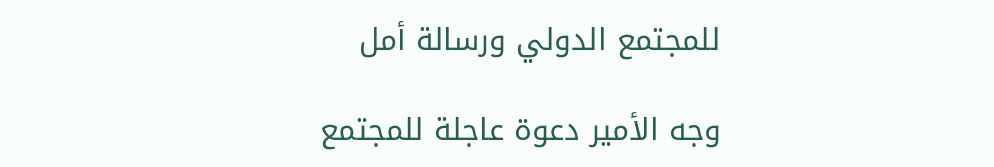للمجتمع الدولي ورسالة أمل

وجه الأمير دعوة عاجلة للمجتمع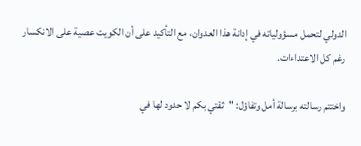الدولي لتحمل مسؤولياته في إدانة هذا العدوان، مع التأكيد على أن الكويت عصية على الانكسار رغم كل الاعتداءات.

واختتم رسالته برسالة أمل وتفاؤل: "ثقتي بكم لا حدود لها في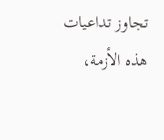تجاوز تداعيات هذه الأزمة،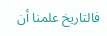فالتاريخ علمنا أن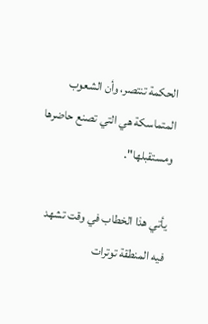الحكمة تنتصر، وأن الشعوب المتماسكة هي التي تصنع حاضرها ومستقبلها".

يأتي هذا الخطاب في وقت تشهد فيه المنطقة توترات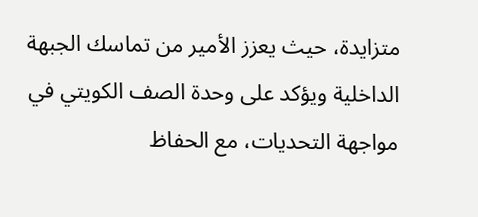متزايدة، حيث يعزز الأمير من تماسك الجبهة الداخلية ويؤكد على وحدة الصف الكويتي في مواجهة التحديات، مع الحفاظ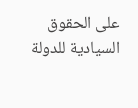على الحقوق السيادية للدولة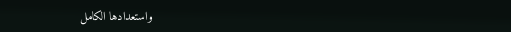واستعدادها الكامل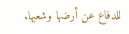للدفاع عن أرضها وشعبها.